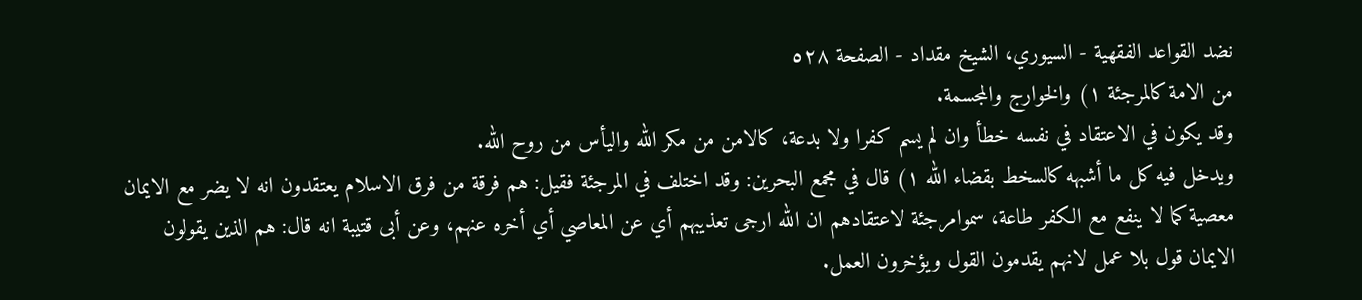نضد القواعد الفقهية - السيوري، الشيخ مقداد - الصفحة ٥٢٨
من الامة كالمرجئة ١) والخوارج والمجسمة.
وقد يكون في الاعتقاد في نفسه خطأ وان لم يسم كفرا ولا بدعة، كالامن من مكر الله واليأس من روح الله.
ويدخل فيه كل ما أشبهه كالسخط بقضاء الله ١) قال في مجمع البحرين: وقد اختلف في المرجئة فقيل: هم فرقة من فرق الاسلام يعتقدون انه لا يضر مع الايمان معصية كما لا ينفع مع الكفر طاعة، سموامرجئة لاعتقادهم ان الله ارجى تعذيبهم أي عن المعاصي أي أخره عنهم، وعن أبى قتيبة انه قال: هم الذين يقولون الايمان قول بلا عمل لانهم يقدمون القول ويؤخرون العمل.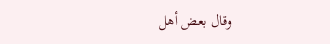وقال بعض أهل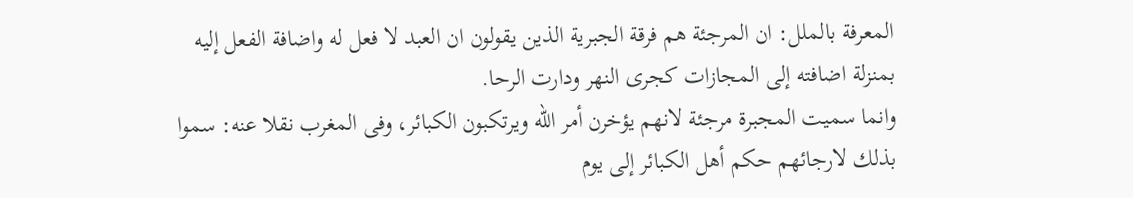المعرفة بالملل: ان المرجئة هم فرقة الجبرية الذين يقولون ان العبد لا فعل له واضافة الفعل إليه بمنزلة اضافته إلى المجازات كجرى النهر ودارت الرحا.
وانما سميت المجبرة مرجئة لانهم يؤخرن أمر الله ويرتكبون الكبائر، وفى المغرب نقلا عنه: سموا بذلك لارجائهم حكم أهل الكبائر إلى يوم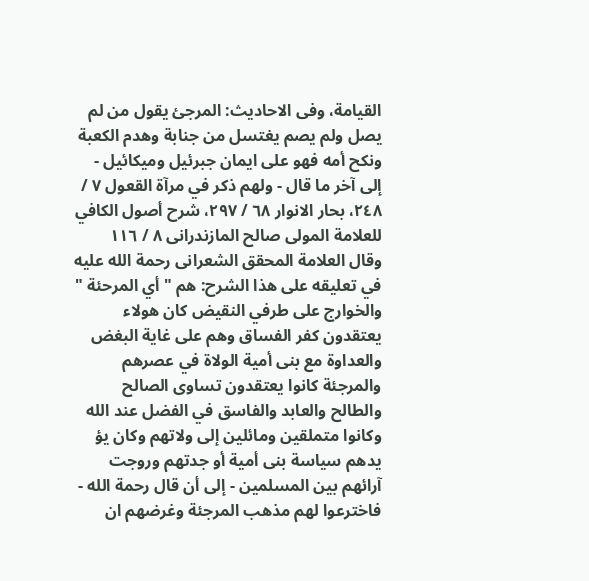القيامة، وفى الاحاديث: المرجئ يقول من لم يصل ولم يصم يغتسل من جنابة وهدم الكعبة ونكح أمه فهو على ايمان جبرئيل وميكائيل - إلى آخر ما قال - ولهم ذكر في مرآة القعول ٧ / ٢٤٨، بحار الانوار ٦٨ / ٢٩٧، شرح أصول الكافي للعلامة المولى صالح المازندرانى ٨ / ١١٦ وقال العلامة المحقق الشعرانى رحمة الله عليه في تعليقه على هذا الشرح: هم " أي المرحئة " والخوارج على طرفي النقيض كان هولاء يعتقدون كفر الفساق وهم على غاية البغض والعداوة مع بنى أمية الولاة في عصرهم والمرجئة كانوا يعتقدون تساوى الصالح والطالح والعابد والفاسق في الفضل عند الله وكانوا متملقين ومائلين إلى ولاتهم وكان يؤ يدهم سياسة بنى أمية أو جدتهم وروجت آرائهم بين المسلمين - إلى أن قال رحمة الله - فاخترعوا لهم مذهب المرجئة وغرضهم ان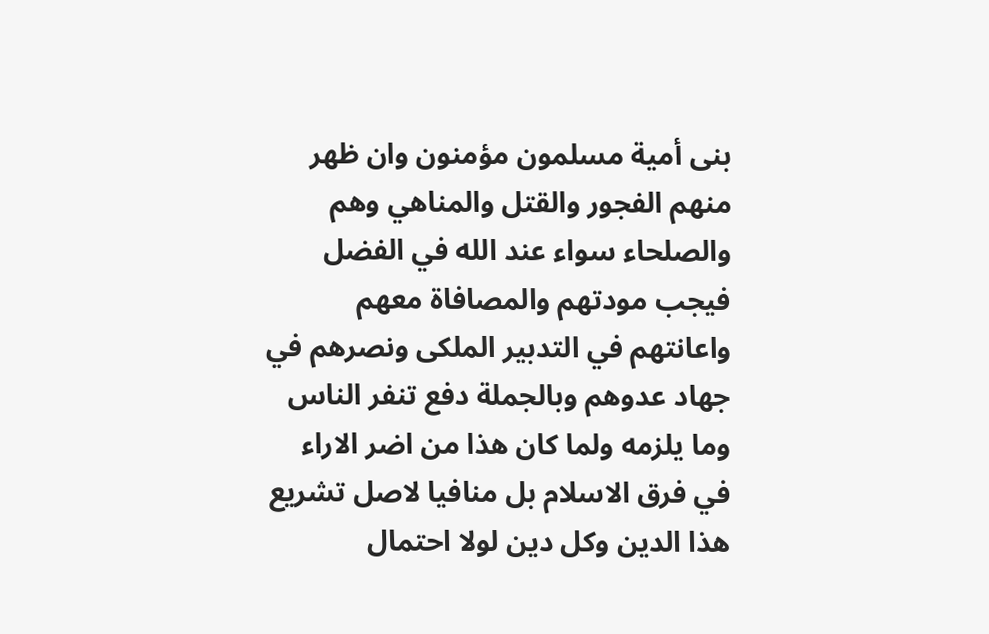بنى أمية مسلمون مؤمنون وان ظهر منهم الفجور والقتل والمناهي وهم والصلحاء سواء عند الله في الفضل فيجب مودتهم والمصافاة معهم واعانتهم في التدبير الملكى ونصرهم في جهاد عدوهم وبالجملة دفع تنفر الناس وما يلزمه ولما كان هذا من اضر الاراء في فرق الاسلام بل منافيا لاصل تشريع هذا الدين وكل دين لولا احتمال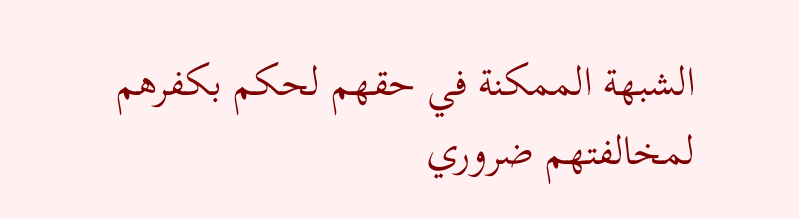الشبهة الممكنة في حقهم لحكم بكفرهم لمخالفتهم ضروري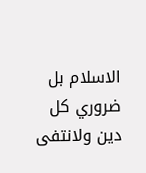الاسلام بل ضروري كل دين ولانتفى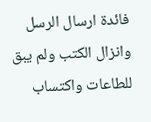فائدة ارسال الرسل وانزال الكتب ولم يبق للطاعات واكتساب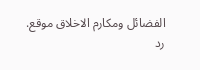الفضائل ومكارم الاخلاق موقع.
رد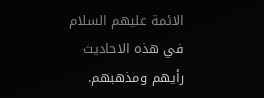الائمة عليهم السلام في هذه الاحاديث رأيهم ومذهبهم.